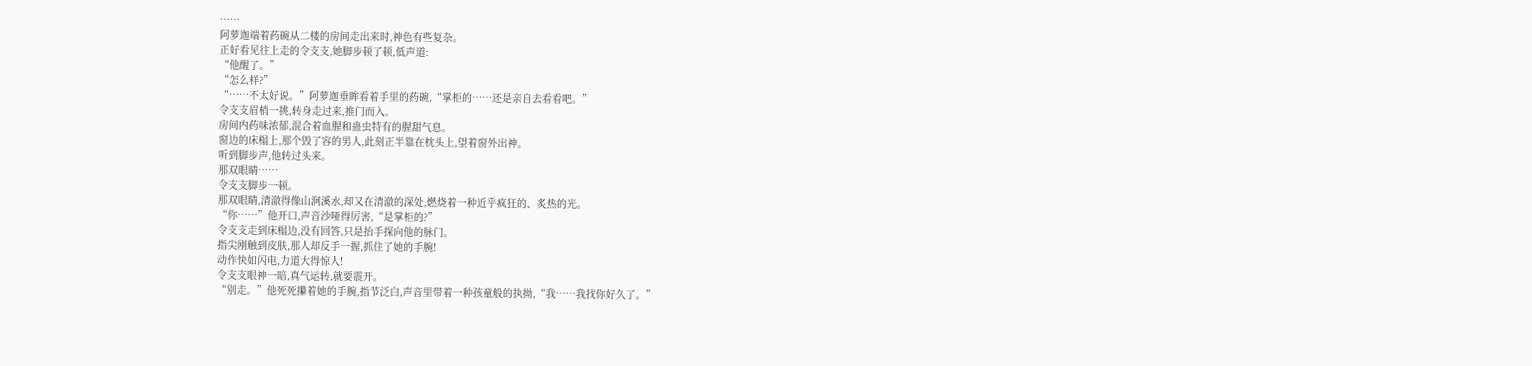……
阿萝迦端着药碗从二楼的房间走出来时,神色有些复杂。
正好看见往上走的令支支,她脚步顿了顿,低声道:
“他醒了。”
“怎么样?”
“……不太好说。”阿萝迦垂眸看着手里的药碗,“掌柜的……还是亲自去看看吧。”
令支支眉梢一挑,转身走过来,推门而入。
房间内药味浓郁,混合着血腥和蛊虫特有的腥甜气息。
窗边的床榻上,那个毁了容的男人,此刻正半靠在枕头上,望着窗外出神。
听到脚步声,他转过头来。
那双眼睛……
令支支脚步一顿。
那双眼睛,清澈得像山涧溪水,却又在清澈的深处,燃烧着一种近乎疯狂的、炙热的光。
“你……”他开口,声音沙哑得厉害,“是掌柜的?”
令支支走到床榻边,没有回答,只是抬手探向他的脉门。
指尖刚触到皮肤,那人却反手一握,抓住了她的手腕!
动作快如闪电,力道大得惊人!
令支支眼神一暗,真气运转,就要震开。
“别走。”他死死攥着她的手腕,指节泛白,声音里带着一种孩童般的执拗,“我……我找你好久了。”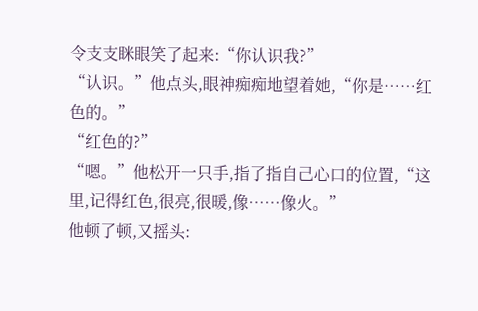令支支眯眼笑了起来:“你认识我?”
“认识。”他点头,眼神痴痴地望着她,“你是……红色的。”
“红色的?”
“嗯。”他松开一只手,指了指自己心口的位置,“这里,记得红色,很亮,很暖,像……像火。”
他顿了顿,又摇头: